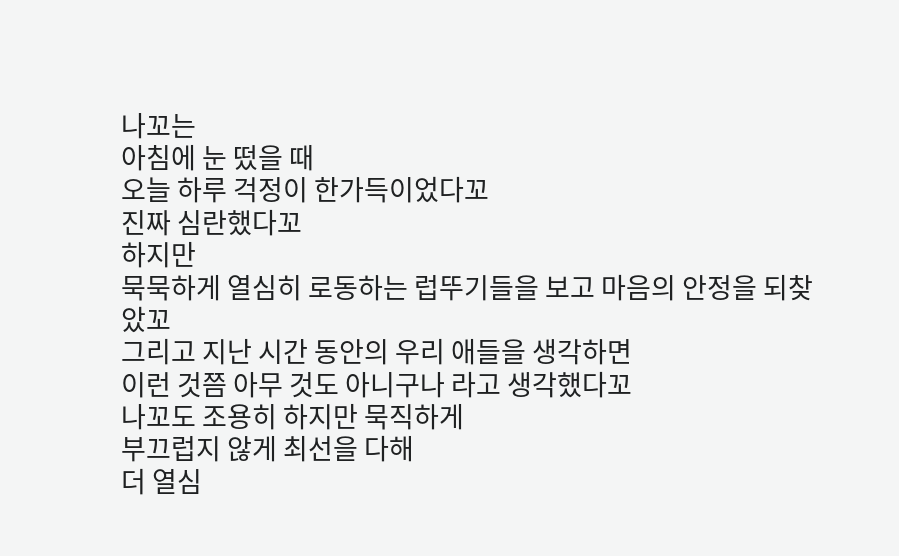나꼬는
아침에 눈 떴을 때
오늘 하루 걱정이 한가득이었다꼬
진짜 심란했다꼬
하지만
묵묵하게 열심히 로동하는 럽뚜기들을 보고 마음의 안정을 되찾았꼬
그리고 지난 시간 동안의 우리 애들을 생각하면
이런 것쯤 아무 것도 아니구나 라고 생각했다꼬
나꼬도 조용히 하지만 묵직하게
부끄럽지 않게 최선을 다해
더 열심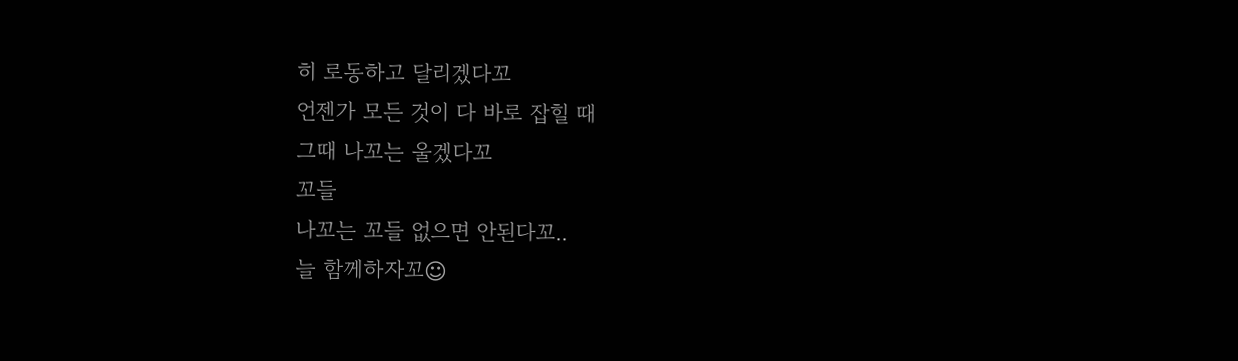히 로동하고 달리겠다꼬
언젠가 모든 것이 다 바로 잡힐 때
그때 나꼬는 울겠다꼬
꼬들
나꼬는 꼬들 없으면 안된다꼬..
늘 함께하자꼬☺